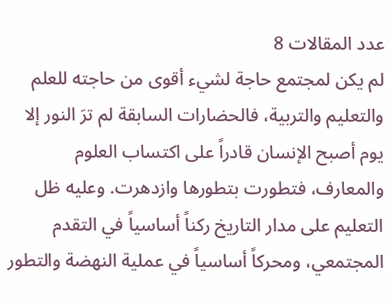عدد المقالات 8
لم يكن لمجتمع حاجة لشيء أقوى من حاجته للعلم والتعليم والتربية، فالحضارات السابقة لم ترَ النور إلا يوم أصبح الإنسان قادراً على اكتساب العلوم والمعارف، فتطورت بتطورها وازدهرت. وعليه ظل التعليم على مدار التاريخ ركناً أساسياً في التقدم المجتمعي، ومحركاً أساسياً في عملية النهضة والتطور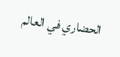الحضاري في العالم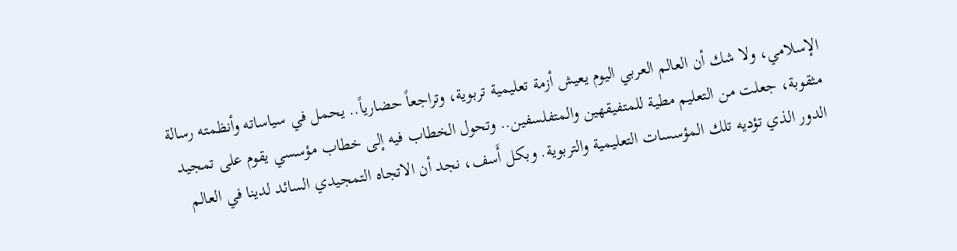الإسلامي، ولا شك أن العالم العربي اليوم يعيش أزمة تعليمية تربوية، وتراجعاً حضارياً.. يحمل في سياساته وأنظمته رسالة مثقوبة، جعلت من التعليم مطية للمتفيقهين والمتفلسفين.. وتحول الخطاب فيه إلى خطاب مؤسسي يقوم على تمجيد الدور الذي تؤديه تلك المؤسسات التعليمية والتربوية. وبكل أَسف، نجد أن الاتجاه التمجيدي السائد لدينا في العالم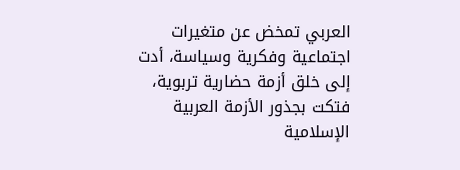العربي تمخض عن متغيرات اجتماعية وفكرية وسياسة، أدت إلى خلق أزمة حضارية تربوية، فتكت بجذور الأزمة العربية الإسلامية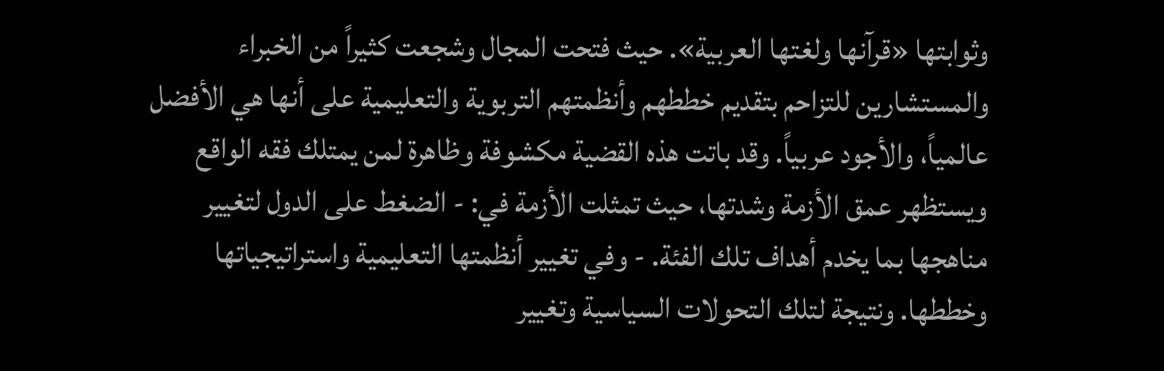وثوابتها «قرآنها ولغتها العربية». حيث فتحت المجال وشجعت كثيراً من الخبراء والمستشارين للتزاحم بتقديم خططهم وأنظمتهم التربوية والتعليمية على أنها هي الأفضل عالمياً، والأجود عربياً. وقد باتت هذه القضية مكشوفة وظاهرة لمن يمتلك فقه الواقع ويستظهر عمق الأزمة وشدتها، حيث تمثلت الأزمة في: - الضغط على الدول لتغيير مناهجها بما يخدم أهداف تلك الفئة. - وفي تغيير أنظمتها التعليمية واستراتيجياتها وخططها. ونتيجة لتلك التحولات السياسية وتغيير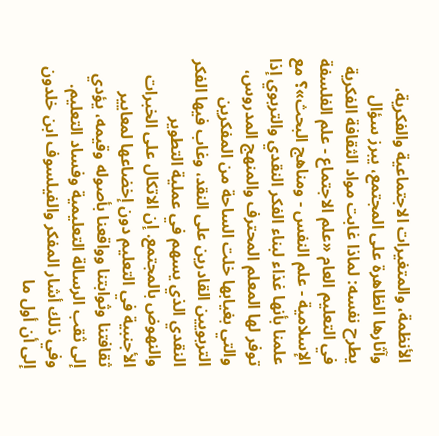الأنظمة، والمتغيرات الاجتماعية والفكرية، وآثارها الظاهرة على المجتمع، يبرز سؤال يطرح نفسه: لماذا غابت مواد الثقافة الفكرية في التعليم العام «علم الاجتماع - علم الفلسفة الإسلامية - علم النفس - ومناهج البحث»؟ مع علمنا بأنها غذاء لبناء الفكر النقدي والتربوي إذا توفر لها المعلم المحترف والمنهج المدروس، والتي بغيابها خلت الساحة من المفكرين التربويين القادرين على النقد، وغاب فيها الفكر النقدي الذي يسهم في عملية التطوير والنهوض بالمجتمع. إن الاتكال على الخبرات الأجنبية في التعليم دون إخضاعها لمعايير ثقافتنا وثوابتنا وواقعنا بأصوله وقيمه، يؤدي إلى ثقب الرسالة التعليمية وفساد التعليم. وفي ذلك أشار المفكر والفيلسوف ابن خلدون إلى أن أول ما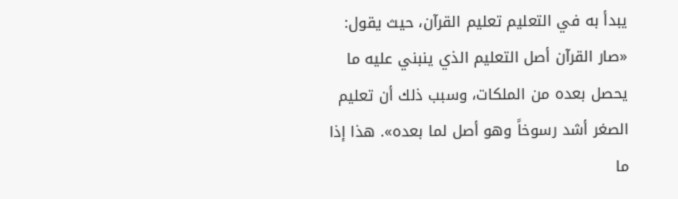يبدأ به في التعليم تعليم القرآن، حيث يقول: «صار القرآن أصل التعليم الذي ينبني عليه ما يحصل بعده من الملكات، وسبب ذلك أن تعليم الصغر أشد رسوخاً وهو أصل لما بعده». هذا إذا ما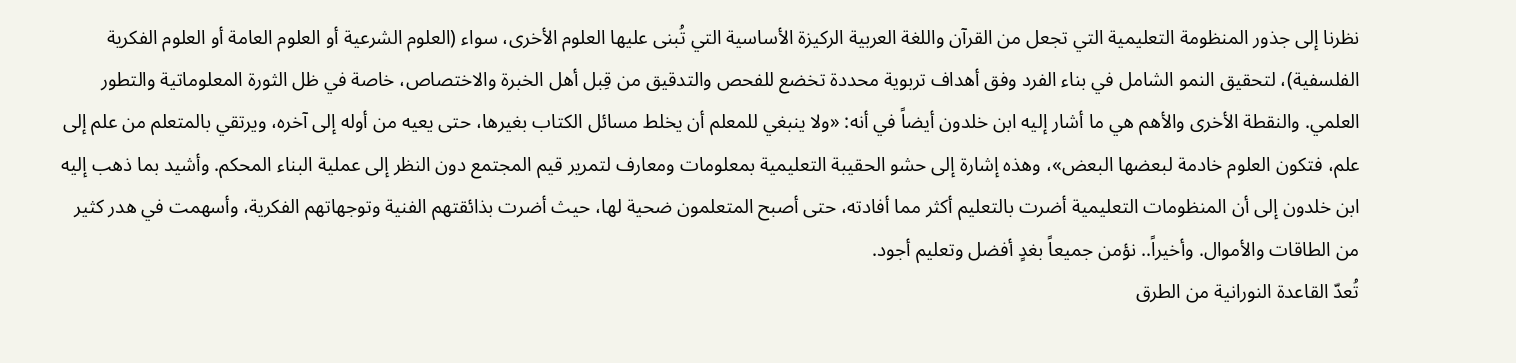نظرنا إلى جذور المنظومة التعليمية التي تجعل من القرآن واللغة العربية الركيزة الأساسية التي تُبنى عليها العلوم الأخرى، سواء (العلوم الشرعية أو العلوم العامة أو العلوم الفكرية الفلسفية)، لتحقيق النمو الشامل في بناء الفرد وفق أهداف تربوية محددة تخضع للفحص والتدقيق من قِبل أهل الخبرة والاختصاص، خاصة في ظل الثورة المعلوماتية والتطور العلمي. والنقطة الأخرى والأهم هي ما أشار إليه ابن خلدون أيضاً في أنه: «ولا ينبغي للمعلم أن يخلط مسائل الكتاب بغيرها، حتى يعيه من أوله إلى آخره، ويرتقي بالمتعلم من علم إلى علم، فتكون العلوم خادمة لبعضها البعض»، وهذه إشارة إلى حشو الحقيبة التعليمية بمعلومات ومعارف لتمرير قيم المجتمع دون النظر إلى عملية البناء المحكم. وأشيد بما ذهب إليه ابن خلدون إلى أن المنظومات التعليمية أضرت بالتعليم أكثر مما أفادته، حتى أصبح المتعلمون ضحية لها، حيث أضرت بذائقتهم الفنية وتوجهاتهم الفكرية، وأسهمت في هدر كثير من الطاقات والأموال. وأخيراً.. نؤمن جميعاً بغدٍ أفضل وتعليم أجود.
تُعدّ القاعدة النورانية من الطرق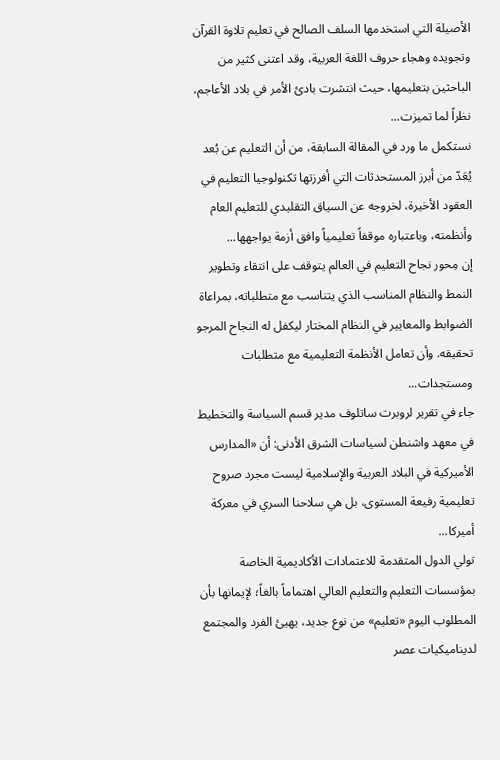الأصيلة التي استخدمها السلف الصالح في تعليم تلاوة القرآن وتجويده وهجاء حروف اللغة العربية، وقد اعتنى كثير من الباحثين بتعليمها، حيث انتشرت بادئ الأمر في بلاد الأعاجم، نظراً لما تميزت...
نستكمل ما ورد في المقالة السابقة، من أن التعليم عن بُعد يُعَدّ من أبرز المستحدثات التي أفرزتها تكنولوجيا التعليم في العقود الأخيرة، لخروجه عن السياق التقليدي للتعليم العام وأنظمته، وباعتباره موقفاً تعليمياً وافق أزمة يواجهها...
إن مِحور نجاح التعليم في العالم يتوقف على انتقاء وتطوير النمط والنظام المناسب الذي يتناسب مع متطلباته، بمراعاة الضوابط والمعايير في النظام المختار ليكفل له النجاح المرجو تحقيقه. وأن تعامل الأنظمة التعليمية مع متطلبات ومستجدات...
جاء في تقرير لروبرت ساتلوف مدير قسم السياسة والتخطيط في معهد واشنطن لسياسات الشرق الأدنى: أن «المدارس الأميركية في البلاد العربية والإسلامية ليست مجرد صروح تعليمية رفيعة المستوى، بل هي سلاحنا السري في معركة أميركا...
تولي الدول المتقدمة للاعتمادات الأكاديمية الخاصة بمؤسسات التعليم والتعليم العالي اهتماماً بالغاً؛ لإيمانها بأن المطلوب اليوم «تعليم» من نوع جديد، يهيئ الفرد والمجتمع لديناميكيات عصر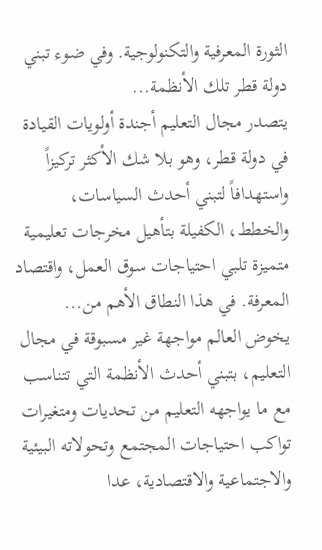الثورة المعرفية والتكنولوجية. وفي ضوء تبني دولة قطر تلك الأنظمة...
يتصدر مجال التعليم أجندة أولويات القيادة في دولة قطر، وهو بلا شك الأكثر تركيزاً واستهدافاً لتبني أحدث السياسات، والخطط، الكفيلة بتأهيل مخرجات تعليمية متميزة تلبي احتياجات سوق العمل، واقتصاد المعرفة. في هذا النطاق الأهم من...
يخوض العالم مواجهة غير مسبوقة في مجال التعليم، بتبني أحدث الأنظمة التي تتناسب مع ما يواجهه التعليم من تحديات ومتغيرات تواكب احتياجات المجتمع وتحولاته البيئية والاجتماعية والاقتصادية، عدا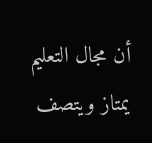أن مجال التعليم يمتاز ويتصف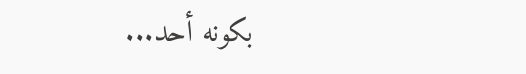بكونه أحد...